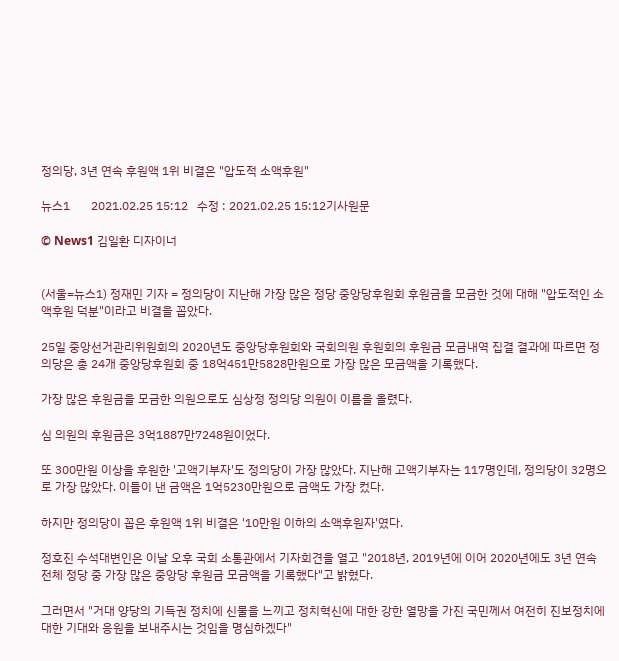정의당, 3년 연속 후원액 1위 비결은 "압도적 소액후원"

뉴스1       2021.02.25 15:12   수정 : 2021.02.25 15:12기사원문

© News1 김일환 디자이너


(서울=뉴스1) 정재민 기자 = 정의당이 지난해 가장 많은 정당 중앙당후원회 후원금을 모금한 것에 대해 "압도적인 소액후원 덕분"이라고 비결을 꼽았다.

25일 중앙선거관리위원회의 2020년도 중앙당후원회와 국회의원 후원회의 후원금 모금내역 집결 결과에 따르면 정의당은 총 24개 중앙당후원회 중 18억451만5828만원으로 가장 많은 모금액을 기록했다.

가장 많은 후원금을 모금한 의원으로도 심상정 정의당 의원이 이름을 올렸다.

심 의원의 후원금은 3억1887만7248원이었다.

또 300만원 이상을 후원한 '고액기부자'도 정의당이 가장 많았다. 지난해 고액기부자는 117명인데, 정의당이 32명으로 가장 많았다. 이들이 낸 금액은 1억5230만원으로 금액도 가장 컸다.

하지만 정의당이 꼽은 후원액 1위 비결은 '10만원 이하의 소액후원자'였다.

정호진 수석대변인은 이날 오후 국회 소통관에서 기자회견을 열고 "2018년, 2019년에 이어 2020년에도 3년 연속 전체 정당 중 가장 많은 중앙당 후원금 모금액을 기록했다"고 밝혔다.

그러면서 "거대 양당의 기득권 정치에 신물을 느끼고 정치혁신에 대한 강한 열망을 가진 국민께서 여전히 진보정치에 대한 기대와 응원을 보내주시는 것임을 명심하겠다"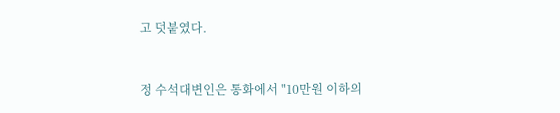고 덧붙였다.


정 수석대변인은 통화에서 "10만원 이하의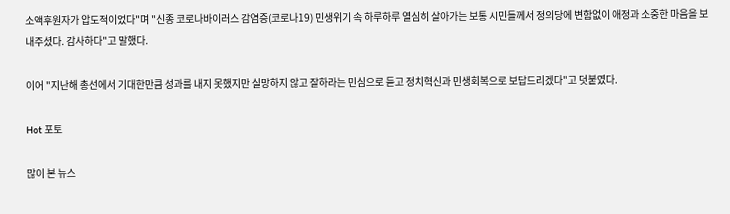소액후원자가 압도적이었다"며 "신종 코로나바이러스 감염증(코로나19) 민생위기 속 하루하루 열심히 살아가는 보통 시민들께서 정의당에 변함없이 애정과 소중한 마음을 보내주셨다. 감사하다"고 말했다.

이어 "지난해 총선에서 기대한만큼 성과를 내지 못했지만 실망하지 않고 잘하라는 민심으로 듣고 정치혁신과 민생회복으로 보답드리겠다"고 덧붙였다.

Hot 포토

많이 본 뉴스